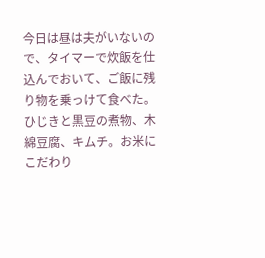今日は昼は夫がいないので、タイマーで炊飯を仕込んでおいて、ご飯に残り物を乗っけて食べた。ひじきと黒豆の煮物、木綿豆腐、キムチ。お米にこだわり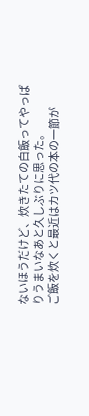ないほうだけど、炊きたての白飯ってやっぱりうまいなあと久しぶりに思った。
ご飯を炊くと最近はカツ代の本の一節が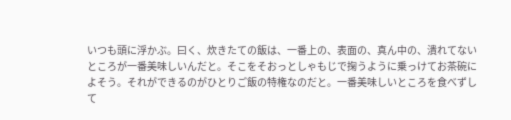いつも頭に浮かぶ。曰く、炊きたての飯は、一番上の、表面の、真ん中の、潰れてないところが一番美味しいんだと。そこをそおっとしゃもじで掬うように乗っけてお茶碗によそう。それができるのがひとりご飯の特権なのだと。一番美味しいところを食べずして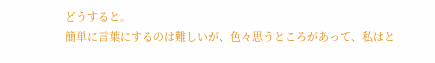どうすると。
簡単に言葉にするのは難しいが、色々思うところがあって、私はと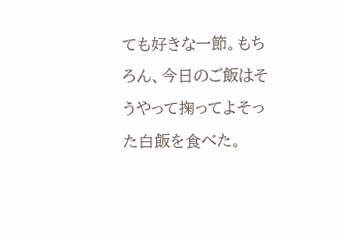ても好きな一節。もちろん、今日のご飯はそうやって掬ってよそった白飯を食べた。